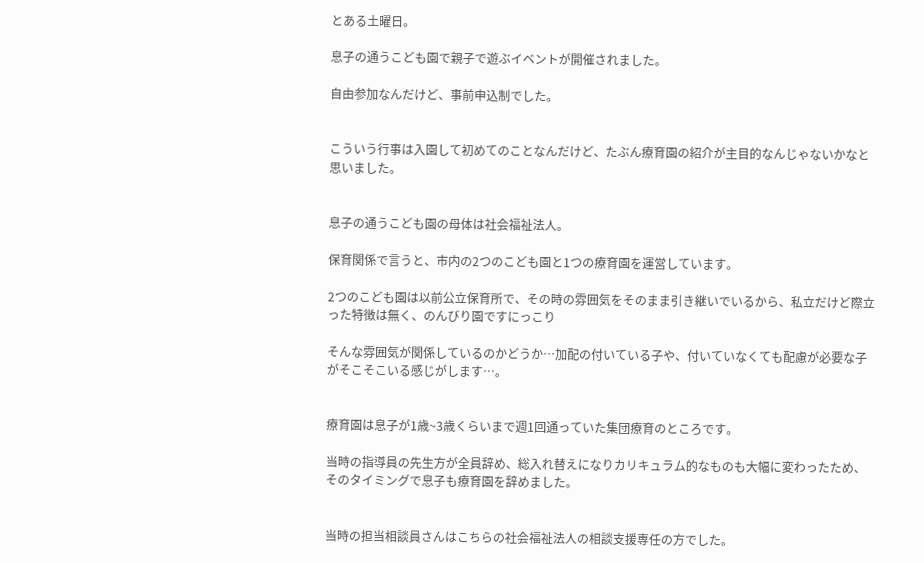とある土曜日。

息子の通うこども園で親子で遊ぶイベントが開催されました。

自由参加なんだけど、事前申込制でした。


こういう行事は入園して初めてのことなんだけど、たぶん療育園の紹介が主目的なんじゃないかなと思いました。


息子の通うこども園の母体は社会福祉法人。

保育関係で言うと、市内の2つのこども園と1つの療育園を運営しています。

2つのこども園は以前公立保育所で、その時の雰囲気をそのまま引き継いでいるから、私立だけど際立った特徴は無く、のんびり園ですにっこり

そんな雰囲気が関係しているのかどうか…加配の付いている子や、付いていなくても配慮が必要な子がそこそこいる感じがします…。


療育園は息子が1歳~3歳くらいまで週1回通っていた集団療育のところです。

当時の指導員の先生方が全員辞め、総入れ替えになりカリキュラム的なものも大幅に変わったため、そのタイミングで息子も療育園を辞めました。


当時の担当相談員さんはこちらの社会福祉法人の相談支援専任の方でした。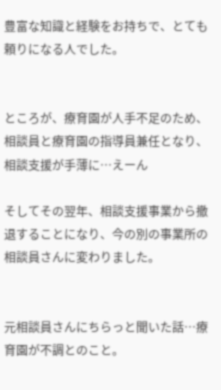豊富な知識と経験をお持ちで、とても頼りになる人でした。


ところが、療育園が人手不足のため、相談員と療育園の指導員兼任となり、相談支援が手薄に…えーん

そしてその翌年、相談支援事業から撤退することになり、今の別の事業所の相談員さんに変わりました。


元相談員さんにちらっと聞いた話…療育園が不調とのこと。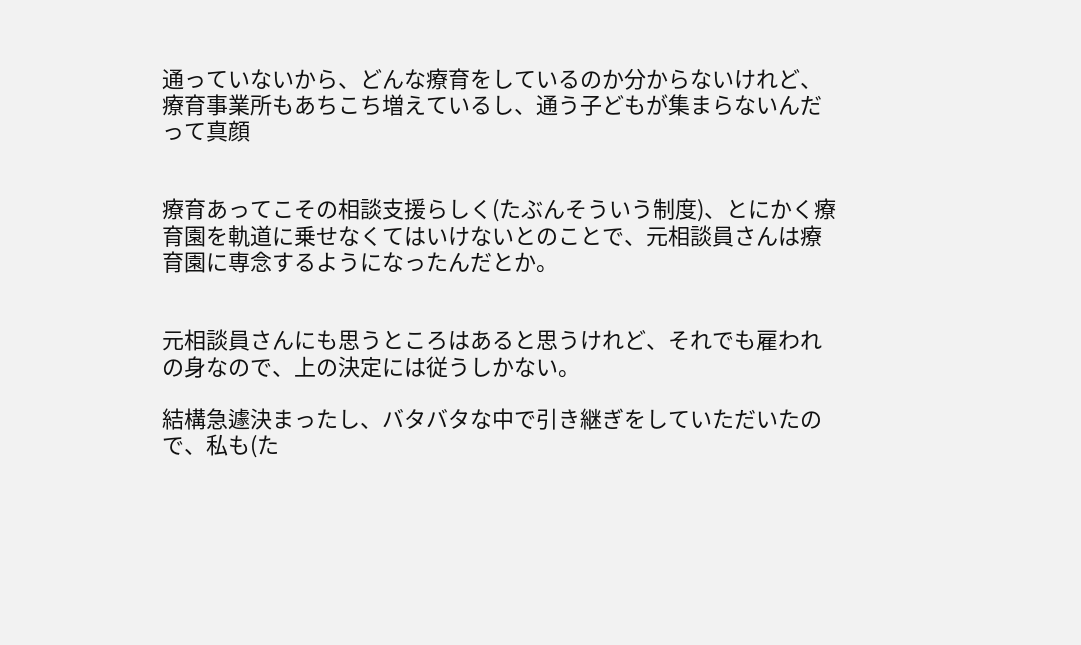通っていないから、どんな療育をしているのか分からないけれど、療育事業所もあちこち増えているし、通う子どもが集まらないんだって真顔


療育あってこその相談支援らしく(たぶんそういう制度)、とにかく療育園を軌道に乗せなくてはいけないとのことで、元相談員さんは療育園に専念するようになったんだとか。


元相談員さんにも思うところはあると思うけれど、それでも雇われの身なので、上の決定には従うしかない。

結構急遽決まったし、バタバタな中で引き継ぎをしていただいたので、私も(た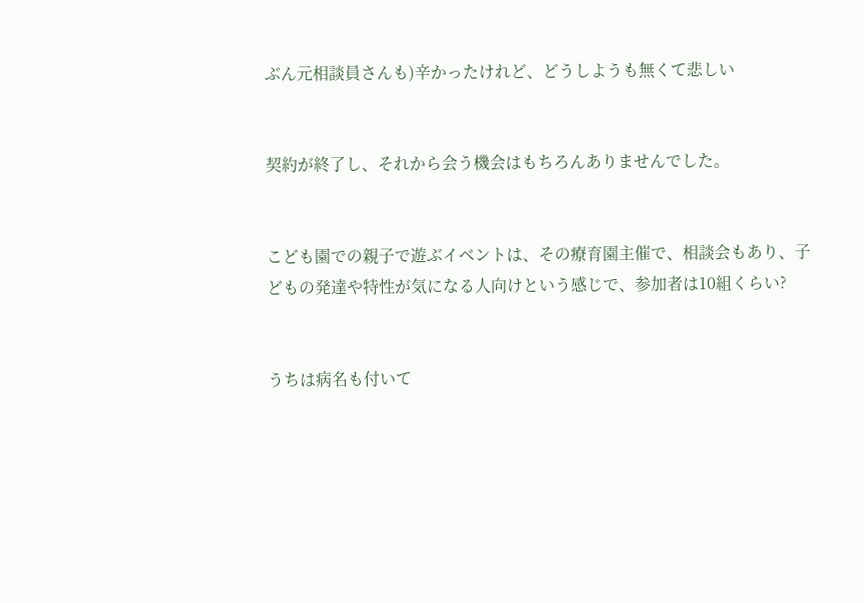ぶん元相談員さんも)辛かったけれど、どうしようも無くて悲しい


契約が終了し、それから会う機会はもちろんありませんでした。


こども園での親子で遊ぶイベントは、その療育園主催で、相談会もあり、子どもの発達や特性が気になる人向けという感じで、参加者は10組くらい?


うちは病名も付いて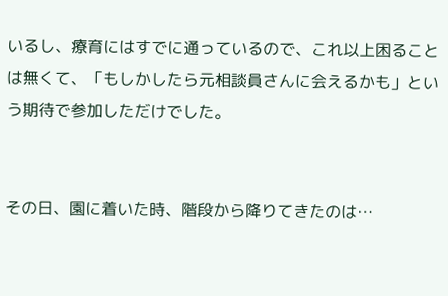いるし、療育にはすでに通っているので、これ以上困ることは無くて、「もしかしたら元相談員さんに会えるかも」という期待で参加しただけでした。


その日、園に着いた時、階段から降りてきたのは…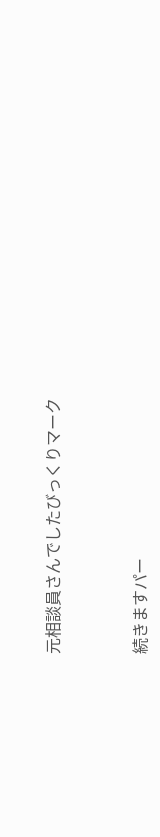元相談員さんでしたびっくりマーク


続きますパー